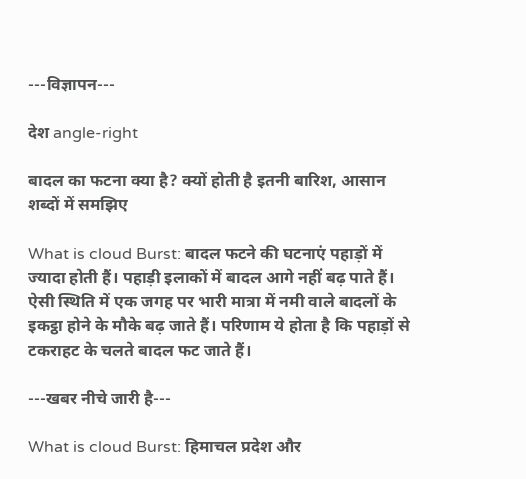---विज्ञापन---

देश angle-right

बादल का फटना क्या है? क्यों होती है इतनी बारिश, आसान शब्दों में समझिए

What is cloud Burst: बादल फटने की घटनाएं पहाड़ों में ज्यादा होती हैं। पहाड़ी इलाकों में बादल आगे नहीं बढ़ पाते हैं। ऐसी स्थिति में एक जगह पर भारी मात्रा में नमी वाले बादलों के इकट्ठा होने के मौके बढ़ जाते हैं। परिणाम ये होता है कि पहाड़ों से टकराहट के चलते बादल फट जाते हैं।

---खबर नीचे जारी है---

What is cloud Burst: हिमाचल प्रदेश और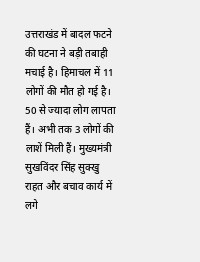उत्तराखंड में बादल फटने की घटना ने बड़ी तबाही मचाई है। हिमाचल में 11 लोगों की मौत हो गई है। 50 से ज्यादा लोग लापता हैं। अभी तक 3 लोगों की लाशें मिली हैं। मुख्यमंत्री सुखविंदर सिंह सुक्खु राहत और बचाव कार्य में लगे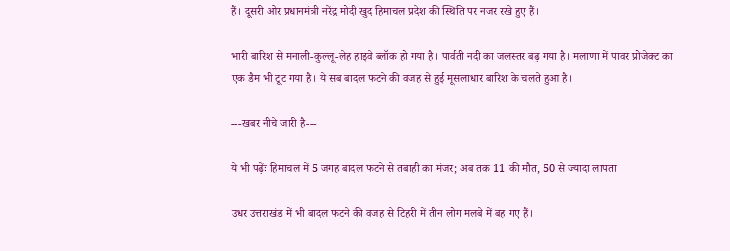हैं। दूसरी ओर प्रधानमंत्री नरेंद्र मोदी खुद हिमाचल प्रदेश की स्थिति पर नजर रखे हुए हैं।

भारी बारिश से मनाली-कुल्लू-लेह हाइवे ब्लॉक हो गया है। पार्वती नदी का जलस्तर बढ़ गया है। मलाणा में पावर प्रोजेक्ट का एक डैम भी टूट गया है। ये सब बादल फटने की वजह से हुई मूसलाधार बारिश के चलते हुआ है।

---खबर नीचे जारी है---

ये भी पढ़ेंः हिमाचल में 5 जगह बादल फटने से तबाही का मंजर; अब तक 11 की मौत, 50 से ज्यादा लापता

उधर उत्तराखंड में भी बादल फटने की वजह से टिहरी में तीन लोग मलबे में बह गए हैं।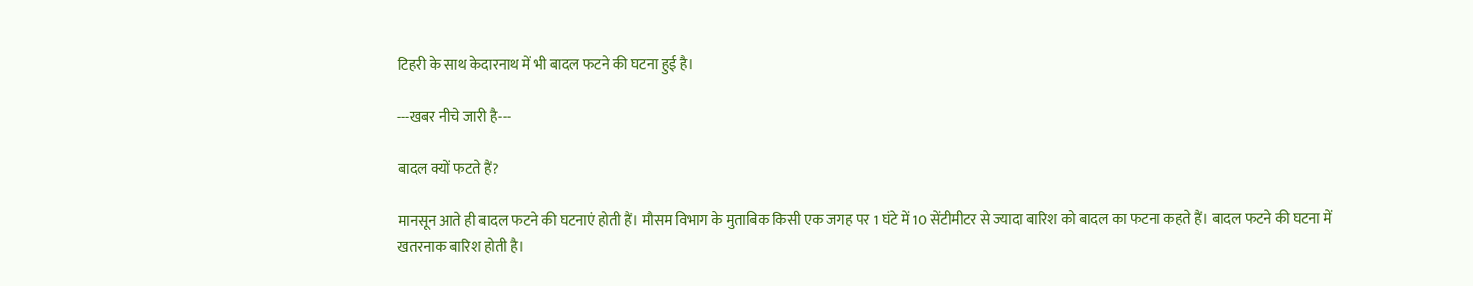टिहरी के साथ केदारनाथ में भी बादल फटने की घटना हुई है।

---खबर नीचे जारी है---

बादल क्यों फटते हैं?

मानसून आते ही बादल फटने की घटनाएं होती हैं। मौसम विभाग के मुताबिक किसी एक जगह पर 1 घंटे में 10 सेंटीमीटर से ज्यादा बारिश को बादल का फटना कहते हैं। बादल फटने की घटना में खतरनाक बारिश होती है।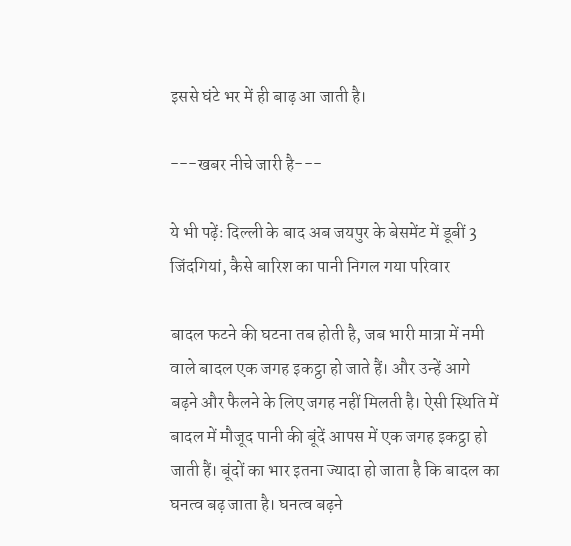इससे घंटे भर में ही बाढ़ आ जाती है।

---खबर नीचे जारी है---

ये भी पढ़ेंः दिल्ली के बाद अब जयपुर के बेसमेंट में डूबीं 3 जिंदगियां, कैसे बारिश का पानी निगल गया परिवार

बादल फटने की घटना तब होती है, जब भारी मात्रा में नमी वाले बादल एक जगह इकट्ठा हो जाते हैं। और उन्हें आगे बढ़ने और फैलने के लिए जगह नहीं मिलती है। ऐसी स्थिति में बादल में मौजूद पानी की बूंदें आपस में एक जगह इकट्ठा हो जाती हैं। बूंदों का भार इतना ज्यादा हो जाता है कि बादल का घनत्व बढ़ जाता है। घनत्व बढ़ने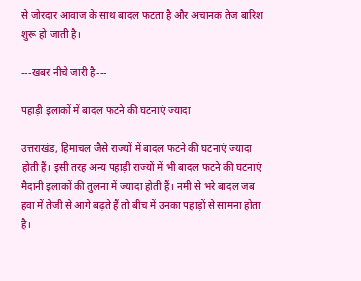से जोरदार आवाज के साथ बादल फटता है और अचानक तेज बारिश शुरू हो जाती है।

---खबर नीचे जारी है---

पहाड़ी इलाकों में बादल फटने की घटनाएं ज्यादा

उत्तराखंड, हिमाचल जैसे राज्यों में बादल फटने की घटनाएं ज्यादा होती हैं। इसी तरह अन्य पहाड़ी राज्यों में भी बादल फटने की घटनाएं मैदानी इलाकों की तुलना में ज्यादा होती हैं। नमी से भरे बादल जब हवा में तेजी से आगे बढ़ते हैं तो बीच में उनका पहाड़ों से सामना होता है।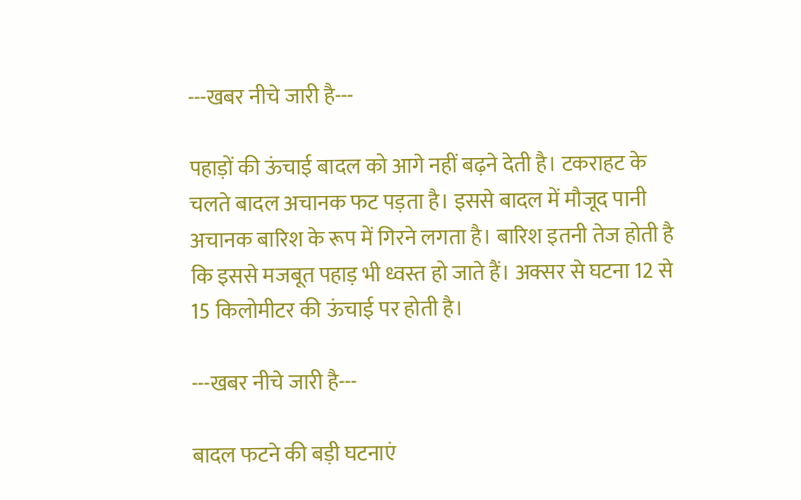---खबर नीचे जारी है---

पहाड़ों की ऊंचाई बादल को आगे नहीं बढ़ने देती है। टकराहट के चलते बादल अचानक फट पड़ता है। इससे बादल में मौजूद पानी अचानक बारिश के रूप में गिरने लगता है। बारिश इतनी तेज होती है कि इससे मजबूत पहाड़ भी ध्वस्त हो जाते हैं। अक्सर से घटना 12 से 15 किलोमीटर की ऊंचाई पर होती है।

---खबर नीचे जारी है---

बादल फटने की बड़ी घटनाएं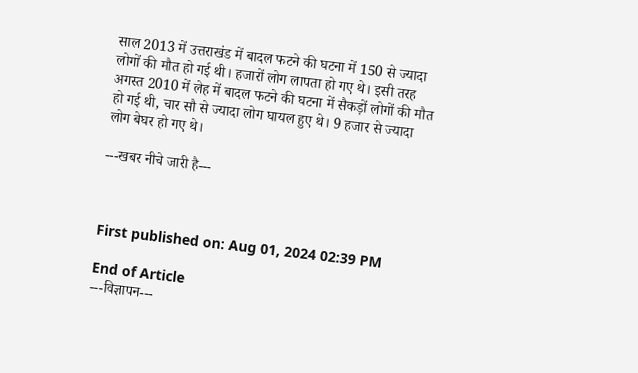साल 2013 में उत्तराखंड में बादल फटने की घटना में 150 से ज्यादा लोगों की मौत हो गई थी। हजारों लोग लापता हो गए थे। इसी तरह अगस्त 2010 में लेह में बादल फटने की घटना में सैकड़ों लोगों की मौत हो गई थी, चार सौ से ज्यादा लोग घायल हुए थे। 9 हजार से ज्यादा लोग बेघर हो गए थे।

---खबर नीचे जारी है---



First published on: Aug 01, 2024 02:39 PM

End of Article
---विज्ञापन---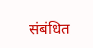संबंधित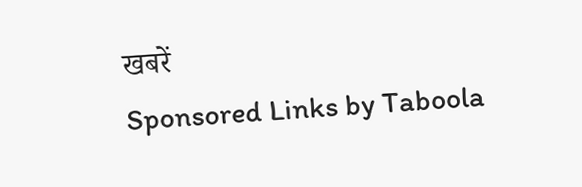खबरें
Sponsored Links by Taboola